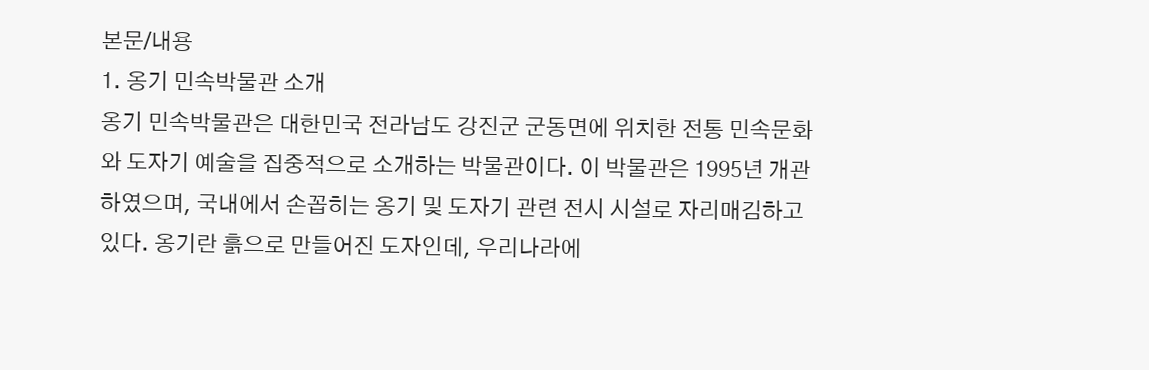본문/내용
1. 옹기 민속박물관 소개
옹기 민속박물관은 대한민국 전라남도 강진군 군동면에 위치한 전통 민속문화와 도자기 예술을 집중적으로 소개하는 박물관이다. 이 박물관은 1995년 개관하였으며, 국내에서 손꼽히는 옹기 및 도자기 관련 전시 시설로 자리매김하고 있다. 옹기란 흙으로 만들어진 도자인데, 우리나라에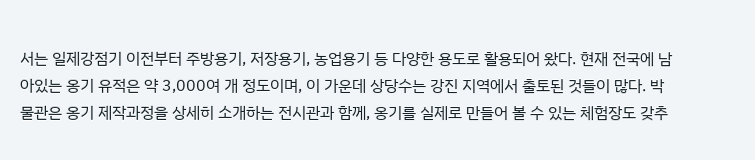서는 일제강점기 이전부터 주방용기, 저장용기, 농업용기 등 다양한 용도로 활용되어 왔다. 현재 전국에 남아있는 옹기 유적은 약 3,000여 개 정도이며, 이 가운데 상당수는 강진 지역에서 출토된 것들이 많다. 박물관은 옹기 제작과정을 상세히 소개하는 전시관과 함께, 옹기를 실제로 만들어 볼 수 있는 체험장도 갖추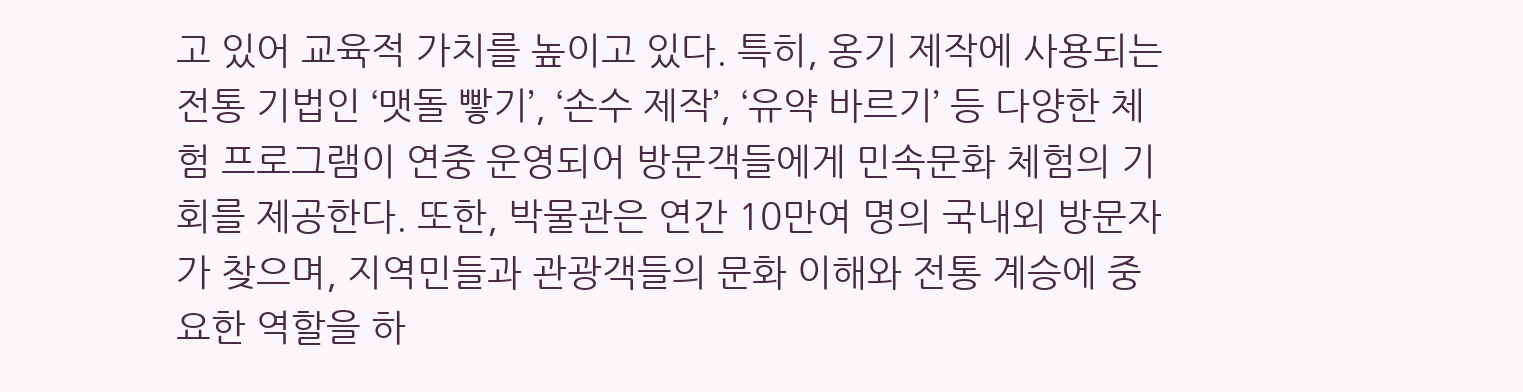고 있어 교육적 가치를 높이고 있다. 특히, 옹기 제작에 사용되는 전통 기법인 ‘맷돌 빻기’, ‘손수 제작’, ‘유약 바르기’ 등 다양한 체험 프로그램이 연중 운영되어 방문객들에게 민속문화 체험의 기회를 제공한다. 또한, 박물관은 연간 10만여 명의 국내외 방문자가 찾으며, 지역민들과 관광객들의 문화 이해와 전통 계승에 중요한 역할을 하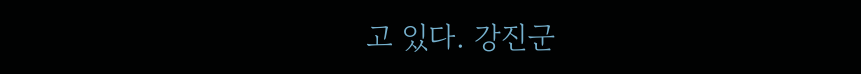고 있다. 강진군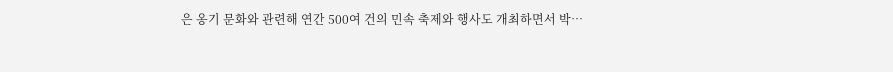은 옹기 문화와 관련해 연간 500여 건의 민속 축제와 행사도 개최하면서 박…